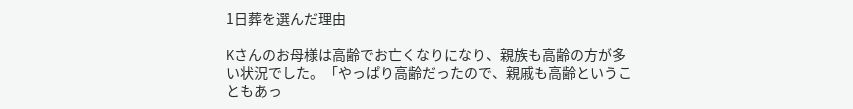1日葬を選んだ理由

Kさんのお母様は高齢でお亡くなりになり、親族も高齢の方が多い状況でした。「やっぱり高齢だったので、親戚も高齢ということもあっ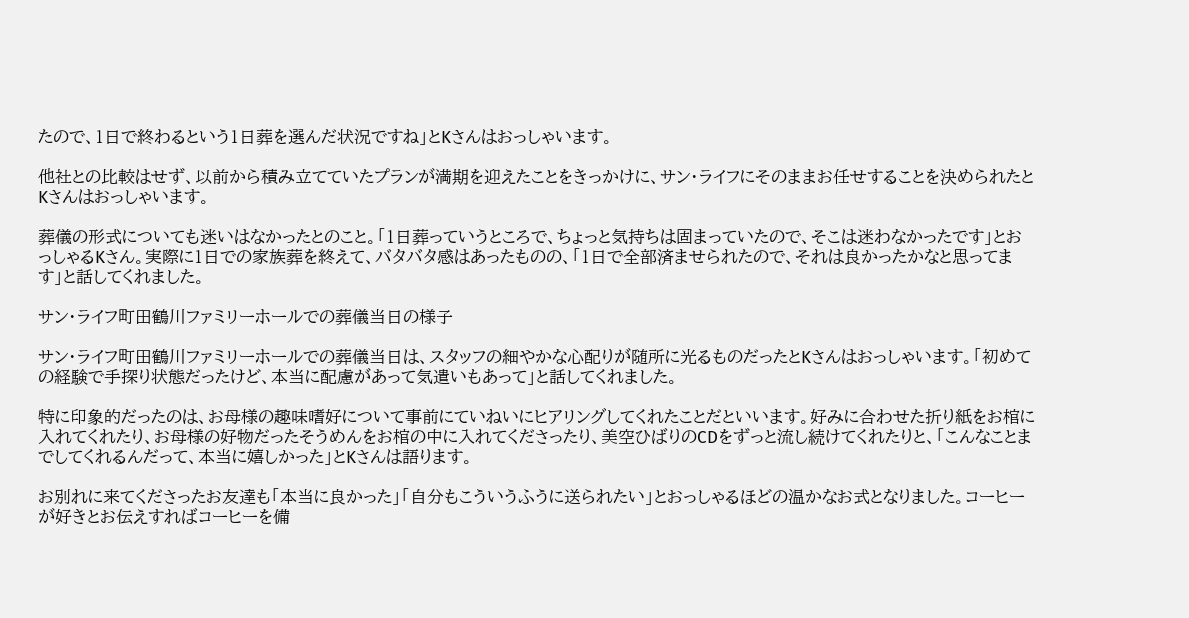たので、1日で終わるという1日葬を選んだ状況ですね」とKさんはおっしゃいます。

他社との比較はせず、以前から積み立てていたプランが満期を迎えたことをきっかけに、サン・ライフにそのままお任せすることを決められたとKさんはおっしゃいます。

葬儀の形式についても迷いはなかったとのこと。「1日葬っていうところで、ちょっと気持ちは固まっていたので、そこは迷わなかったです」とおっしゃるKさん。実際に1日での家族葬を終えて、バタバタ感はあったものの、「1日で全部済ませられたので、それは良かったかなと思ってます」と話してくれました。

サン・ライフ町田鶴川ファミリーホールでの葬儀当日の様子

サン・ライフ町田鶴川ファミリーホールでの葬儀当日は、スタッフの細やかな心配りが随所に光るものだったとKさんはおっしゃいます。「初めての経験で手探り状態だったけど、本当に配慮があって気遣いもあって」と話してくれました。

特に印象的だったのは、お母様の趣味嗜好について事前にていねいにヒアリングしてくれたことだといいます。好みに合わせた折り紙をお棺に入れてくれたり、お母様の好物だったそうめんをお棺の中に入れてくださったり、美空ひばりのCDをずっと流し続けてくれたりと、「こんなことまでしてくれるんだって、本当に嬉しかった」とKさんは語ります。

お別れに来てくださったお友達も「本当に良かった」「自分もこういうふうに送られたい」とおっしゃるほどの温かなお式となりました。コーヒーが好きとお伝えすればコーヒーを備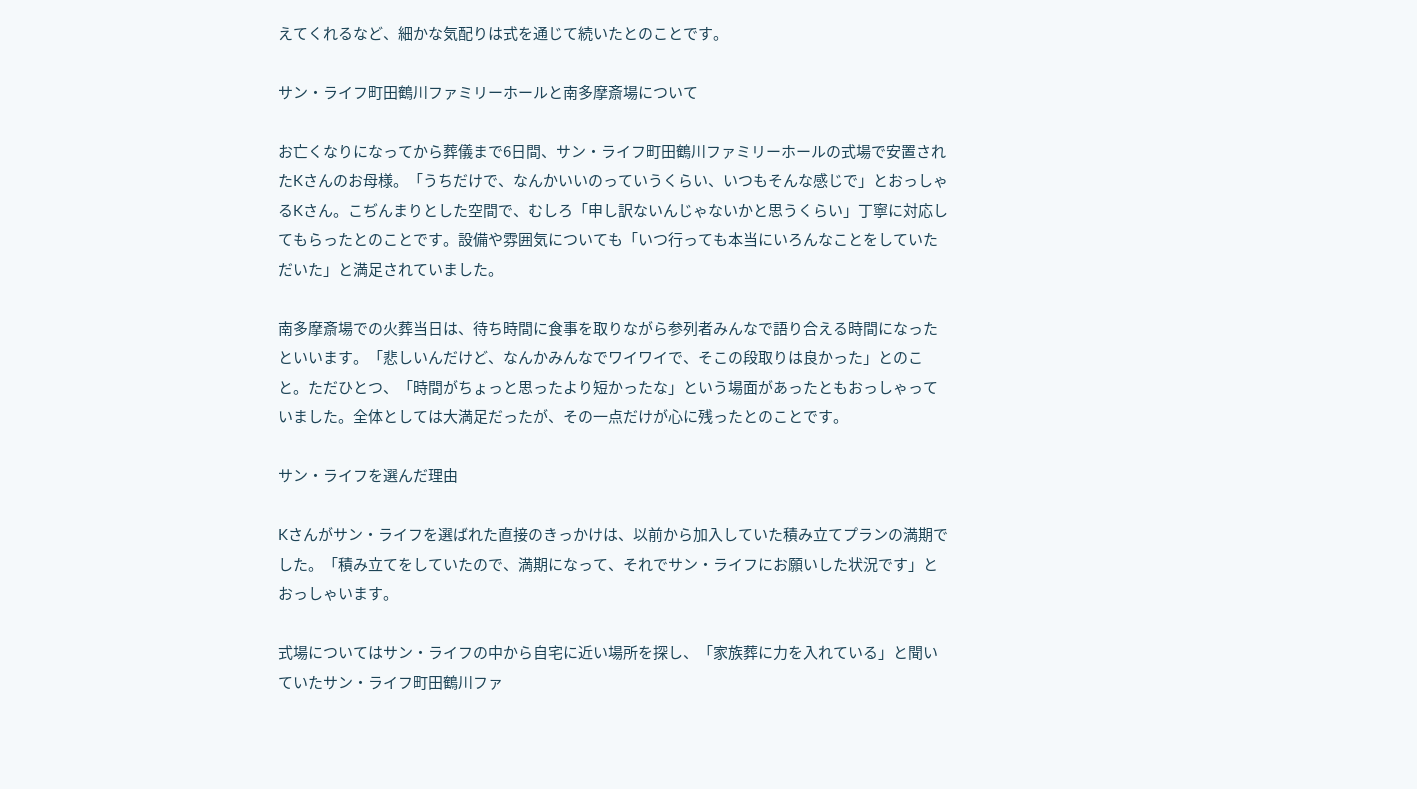えてくれるなど、細かな気配りは式を通じて続いたとのことです。

サン・ライフ町田鶴川ファミリーホールと南多摩斎場について

お亡くなりになってから葬儀まで6日間、サン・ライフ町田鶴川ファミリーホールの式場で安置されたKさんのお母様。「うちだけで、なんかいいのっていうくらい、いつもそんな感じで」とおっしゃるKさん。こぢんまりとした空間で、むしろ「申し訳ないんじゃないかと思うくらい」丁寧に対応してもらったとのことです。設備や雰囲気についても「いつ行っても本当にいろんなことをしていただいた」と満足されていました。

南多摩斎場での火葬当日は、待ち時間に食事を取りながら参列者みんなで語り合える時間になったといいます。「悲しいんだけど、なんかみんなでワイワイで、そこの段取りは良かった」とのこと。ただひとつ、「時間がちょっと思ったより短かったな」という場面があったともおっしゃっていました。全体としては大満足だったが、その一点だけが心に残ったとのことです。

サン・ライフを選んだ理由

Kさんがサン・ライフを選ばれた直接のきっかけは、以前から加入していた積み立てプランの満期でした。「積み立てをしていたので、満期になって、それでサン・ライフにお願いした状況です」とおっしゃいます。

式場についてはサン・ライフの中から自宅に近い場所を探し、「家族葬に力を入れている」と聞いていたサン・ライフ町田鶴川ファ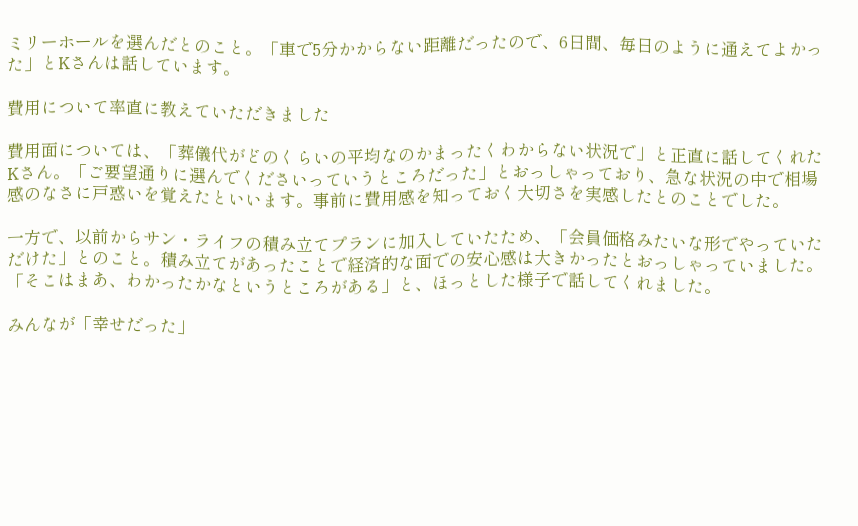ミリーホールを選んだとのこと。「車で5分かからない距離だったので、6日間、毎日のように通えてよかった」とKさんは話しています。

費用について率直に教えていただきました

費用面については、「葬儀代がどのくらいの平均なのかまったくわからない状況で」と正直に話してくれたKさん。「ご要望通りに選んでくださいっていうところだった」とおっしゃっており、急な状況の中で相場感のなさに戸惑いを覚えたといいます。事前に費用感を知っておく大切さを実感したとのことでした。

一方で、以前からサン・ライフの積み立てプランに加入していたため、「会員価格みたいな形でやっていただけた」とのこと。積み立てがあったことで経済的な面での安心感は大きかったとおっしゃっていました。「そこはまあ、わかったかなというところがある」と、ほっとした様子で話してくれました。

みんなが「幸せだった」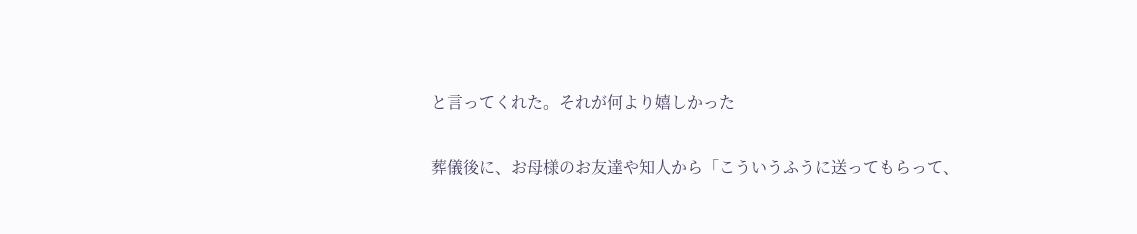と言ってくれた。それが何より嬉しかった

葬儀後に、お母様のお友達や知人から「こういうふうに送ってもらって、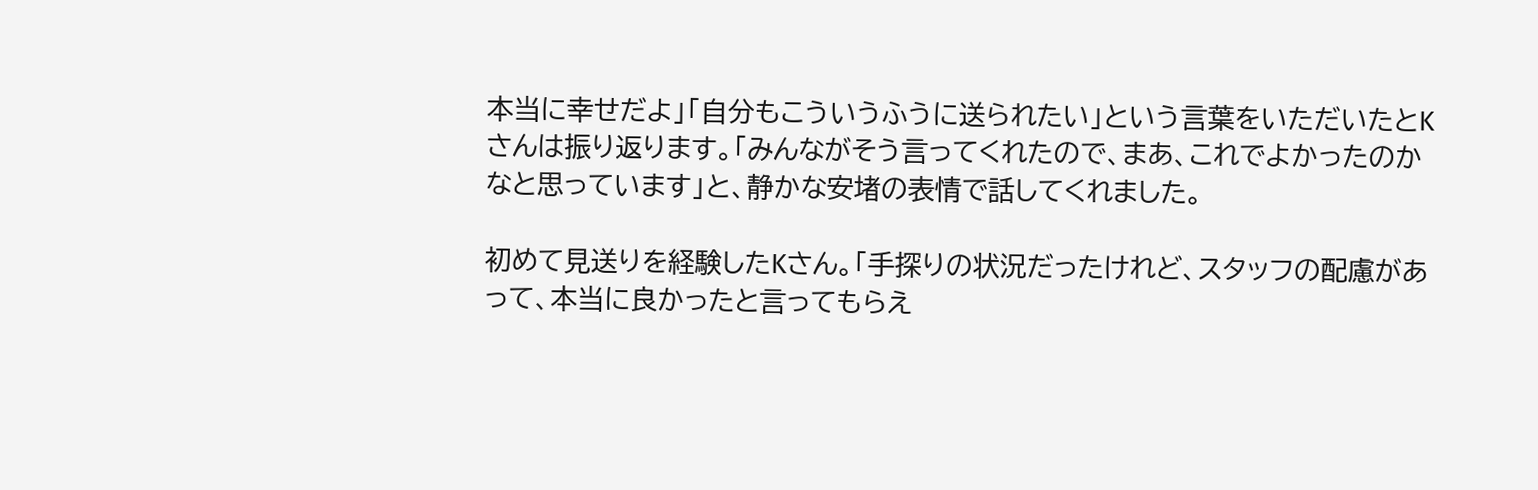本当に幸せだよ」「自分もこういうふうに送られたい」という言葉をいただいたとKさんは振り返ります。「みんながそう言ってくれたので、まあ、これでよかったのかなと思っています」と、静かな安堵の表情で話してくれました。

初めて見送りを経験したKさん。「手探りの状況だったけれど、スタッフの配慮があって、本当に良かったと言ってもらえ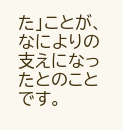た」ことが、なによりの支えになったとのことです。